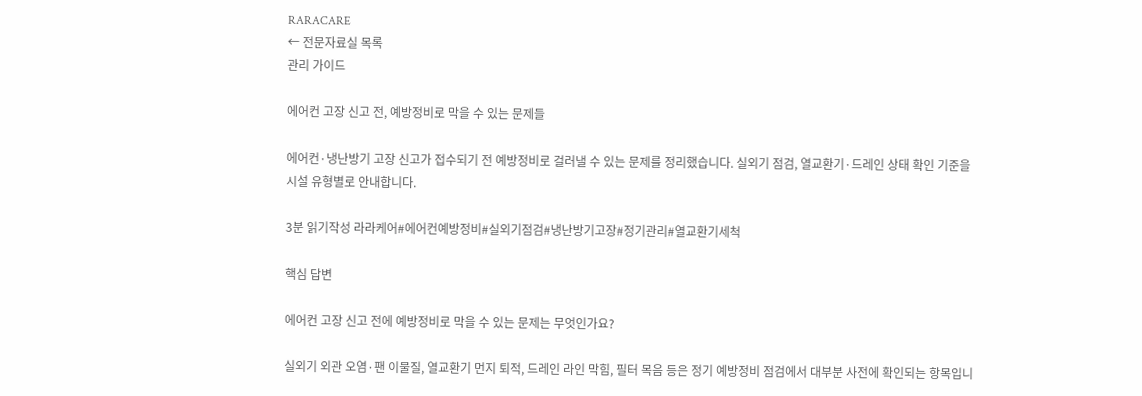RARACARE
← 전문자료실 목록
관리 가이드

에어컨 고장 신고 전, 예방정비로 막을 수 있는 문제들

에어컨·냉난방기 고장 신고가 접수되기 전 예방정비로 걸러낼 수 있는 문제를 정리했습니다. 실외기 점검, 열교환기·드레인 상태 확인 기준을 시설 유형별로 안내합니다.

3분 읽기작성 라라케어#에어컨예방정비#실외기점검#냉난방기고장#정기관리#열교환기세척

핵심 답변

에어컨 고장 신고 전에 예방정비로 막을 수 있는 문제는 무엇인가요?

실외기 외관 오염·팬 이물질, 열교환기 먼지 퇴적, 드레인 라인 막힘, 필터 목음 등은 정기 예방정비 점검에서 대부분 사전에 확인되는 항목입니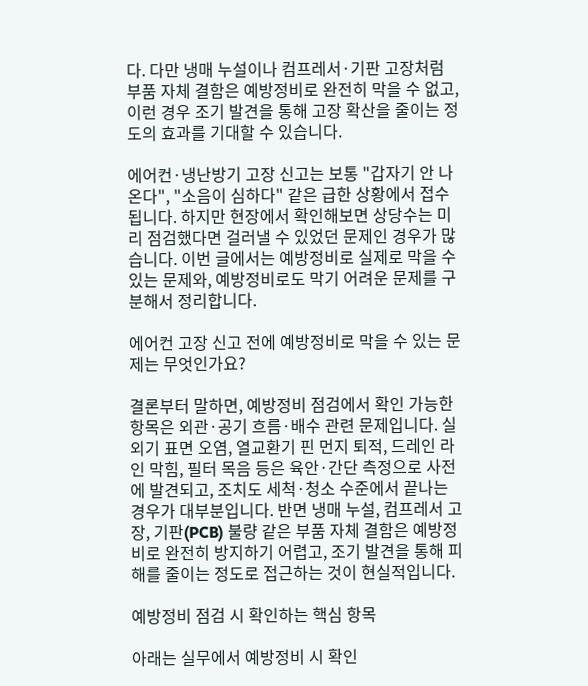다. 다만 냉매 누설이나 컴프레서·기판 고장처럼 부품 자체 결함은 예방정비로 완전히 막을 수 없고, 이런 경우 조기 발견을 통해 고장 확산을 줄이는 정도의 효과를 기대할 수 있습니다.

에어컨·냉난방기 고장 신고는 보통 "갑자기 안 나온다", "소음이 심하다" 같은 급한 상황에서 접수됩니다. 하지만 현장에서 확인해보면 상당수는 미리 점검했다면 걸러낼 수 있었던 문제인 경우가 많습니다. 이번 글에서는 예방정비로 실제로 막을 수 있는 문제와, 예방정비로도 막기 어려운 문제를 구분해서 정리합니다.

에어컨 고장 신고 전에 예방정비로 막을 수 있는 문제는 무엇인가요?

결론부터 말하면, 예방정비 점검에서 확인 가능한 항목은 외관·공기 흐름·배수 관련 문제입니다. 실외기 표면 오염, 열교환기 핀 먼지 퇴적, 드레인 라인 막힘, 필터 목음 등은 육안·간단 측정으로 사전에 발견되고, 조치도 세척·청소 수준에서 끝나는 경우가 대부분입니다. 반면 냉매 누설, 컴프레서 고장, 기판(PCB) 불량 같은 부품 자체 결함은 예방정비로 완전히 방지하기 어렵고, 조기 발견을 통해 피해를 줄이는 정도로 접근하는 것이 현실적입니다.

예방정비 점검 시 확인하는 핵심 항목

아래는 실무에서 예방정비 시 확인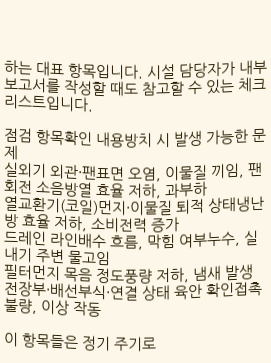하는 대표 항목입니다. 시설 담당자가 내부 보고서를 작성할 때도 참고할 수 있는 체크리스트입니다.

점검 항목확인 내용방치 시 발생 가능한 문제
실외기 외관·팬표면 오염, 이물질 끼임, 팬 회전 소음방열 효율 저하, 과부하
열교환기(코일)먼지·이물질 퇴적 상태냉난방 효율 저하, 소비전력 증가
드레인 라인배수 흐름, 막힘 여부누수, 실내기 주변 물고임
필터먼지 목음 정도풍량 저하, 냄새 발생
전장부·배선부식·연결 상태 육안 확인접촉 불량, 이상 작동

이 항목들은 정기 주기로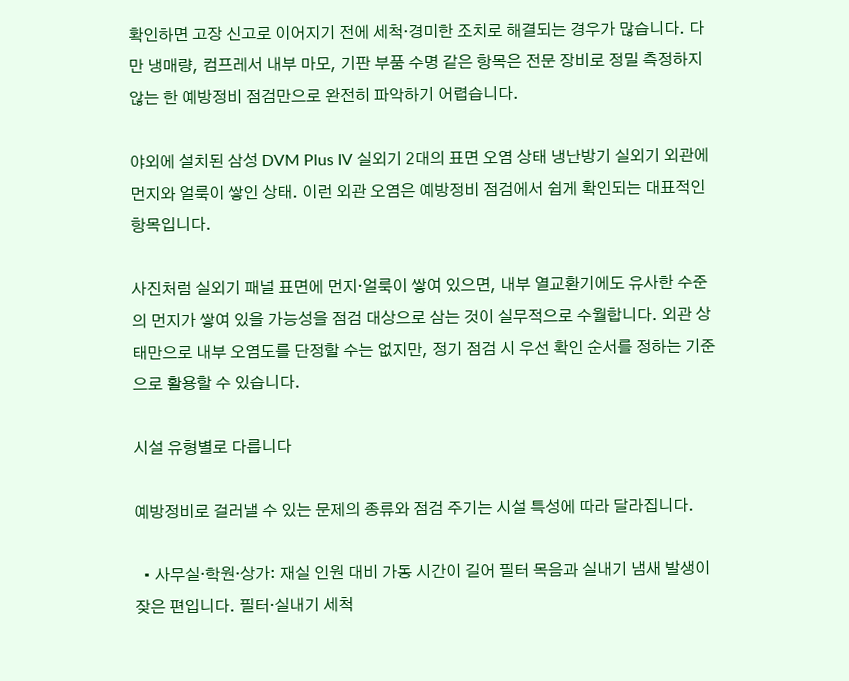확인하면 고장 신고로 이어지기 전에 세척·경미한 조치로 해결되는 경우가 많습니다. 다만 냉매량, 컴프레서 내부 마모, 기판 부품 수명 같은 항목은 전문 장비로 정밀 측정하지 않는 한 예방정비 점검만으로 완전히 파악하기 어렵습니다.

야외에 설치된 삼성 DVM Plus IV 실외기 2대의 표면 오염 상태 냉난방기 실외기 외관에 먼지와 얼룩이 쌓인 상태. 이런 외관 오염은 예방정비 점검에서 쉽게 확인되는 대표적인 항목입니다.

사진처럼 실외기 패널 표면에 먼지·얼룩이 쌓여 있으면, 내부 열교환기에도 유사한 수준의 먼지가 쌓여 있을 가능성을 점검 대상으로 삼는 것이 실무적으로 수월합니다. 외관 상태만으로 내부 오염도를 단정할 수는 없지만, 정기 점검 시 우선 확인 순서를 정하는 기준으로 활용할 수 있습니다.

시설 유형별로 다릅니다

예방정비로 걸러낼 수 있는 문제의 종류와 점검 주기는 시설 특성에 따라 달라집니다.

  • 사무실·학원·상가: 재실 인원 대비 가동 시간이 길어 필터 목음과 실내기 냄새 발생이 잦은 편입니다. 필터·실내기 세척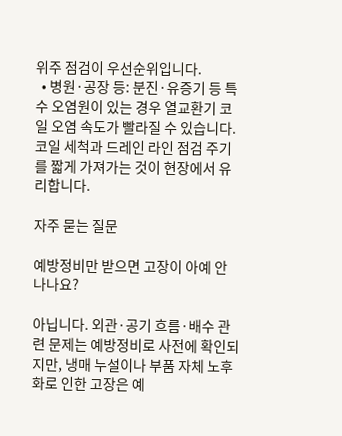위주 점검이 우선순위입니다.
  • 병원·공장 등: 분진·유증기 등 특수 오염원이 있는 경우 열교환기 코일 오염 속도가 빨라질 수 있습니다. 코일 세척과 드레인 라인 점검 주기를 짧게 가져가는 것이 현장에서 유리합니다.

자주 묻는 질문

예방정비만 받으면 고장이 아예 안 나나요?

아닙니다. 외관·공기 흐름·배수 관련 문제는 예방정비로 사전에 확인되지만, 냉매 누설이나 부품 자체 노후화로 인한 고장은 예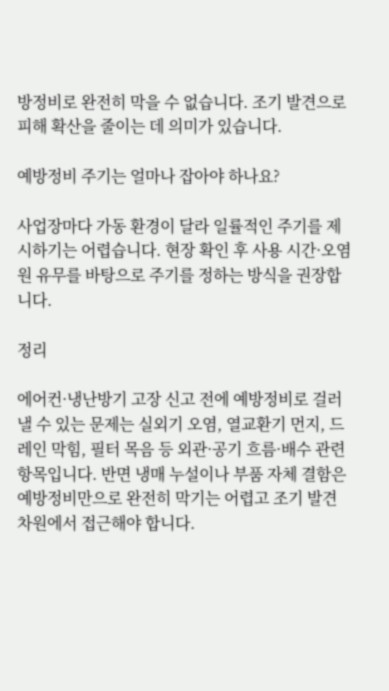방정비로 완전히 막을 수 없습니다. 조기 발견으로 피해 확산을 줄이는 데 의미가 있습니다.

예방정비 주기는 얼마나 잡아야 하나요?

사업장마다 가동 환경이 달라 일률적인 주기를 제시하기는 어렵습니다. 현장 확인 후 사용 시간·오염원 유무를 바탕으로 주기를 정하는 방식을 권장합니다.

정리

에어컨·냉난방기 고장 신고 전에 예방정비로 걸러낼 수 있는 문제는 실외기 오염, 열교환기 먼지, 드레인 막힘, 필터 목음 등 외관·공기 흐름·배수 관련 항목입니다. 반면 냉매 누설이나 부품 자체 결함은 예방정비만으로 완전히 막기는 어렵고 조기 발견 차원에서 접근해야 합니다.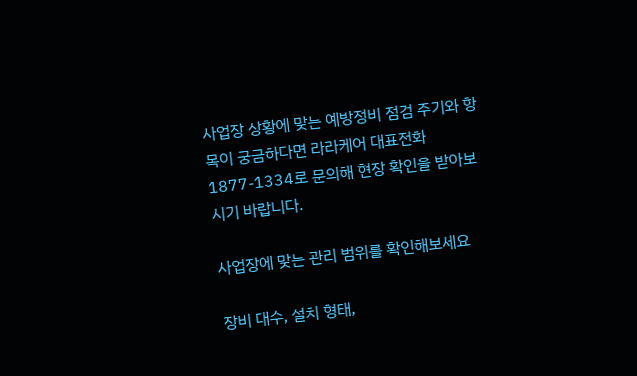사업장 상황에 맞는 예방정비 점검 주기와 항목이 궁금하다면 라라케어 대표전화 1877-1334로 문의해 현장 확인을 받아보시기 바랍니다.

사업장에 맞는 관리 범위를 확인해보세요

장비 대수, 설치 형태,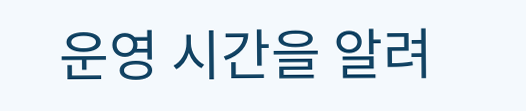운영 시간을 알려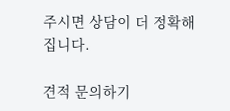주시면 상담이 더 정확해집니다.

견적 문의하기